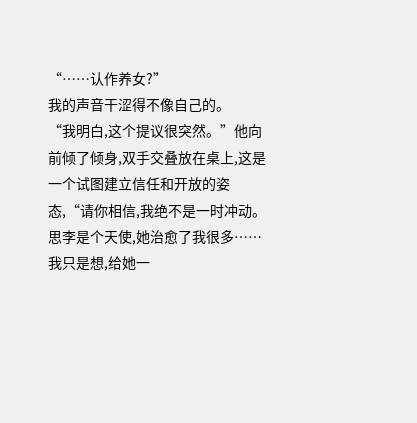“……认作养女?”
我的声音干涩得不像自己的。
“我明白,这个提议很突然。”他向前倾了倾身,双手交叠放在桌上,这是一个试图建立信任和开放的姿态,“请你相信,我绝不是一时冲动。
思李是个天使,她治愈了我很多……我只是想,给她一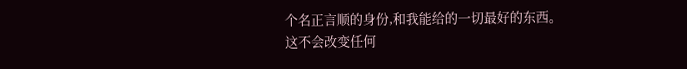个名正言顺的身份,和我能给的一切最好的东西。
这不会改变任何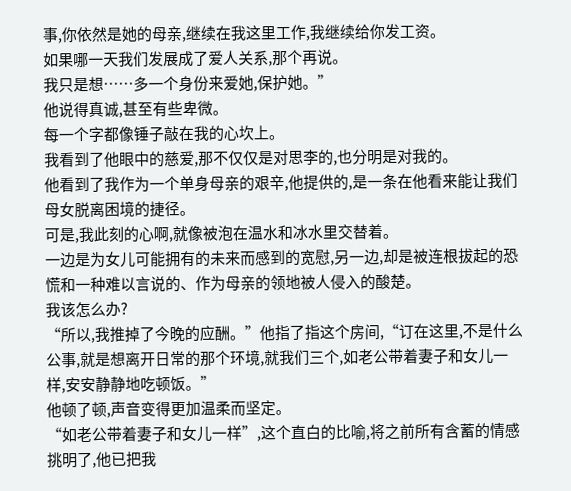事,你依然是她的母亲,继续在我这里工作,我继续给你发工资。
如果哪一天我们发展成了爱人关系,那个再说。
我只是想……多一个身份来爱她,保护她。”
他说得真诚,甚至有些卑微。
每一个字都像锤子敲在我的心坎上。
我看到了他眼中的慈爱,那不仅仅是对思李的,也分明是对我的。
他看到了我作为一个单身母亲的艰辛,他提供的,是一条在他看来能让我们母女脱离困境的捷径。
可是,我此刻的心啊,就像被泡在温水和冰水里交替着。
一边是为女儿可能拥有的未来而感到的宽慰,另一边,却是被连根拔起的恐慌和一种难以言说的、作为母亲的领地被人侵入的酸楚。
我该怎么办?
“所以,我推掉了今晚的应酬。”他指了指这个房间,“订在这里,不是什么公事,就是想离开日常的那个环境,就我们三个,如老公带着妻子和女儿一样,安安静静地吃顿饭。”
他顿了顿,声音变得更加温柔而坚定。
“如老公带着妻子和女儿一样”,这个直白的比喻,将之前所有含蓄的情感挑明了,他已把我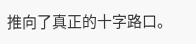推向了真正的十字路口。